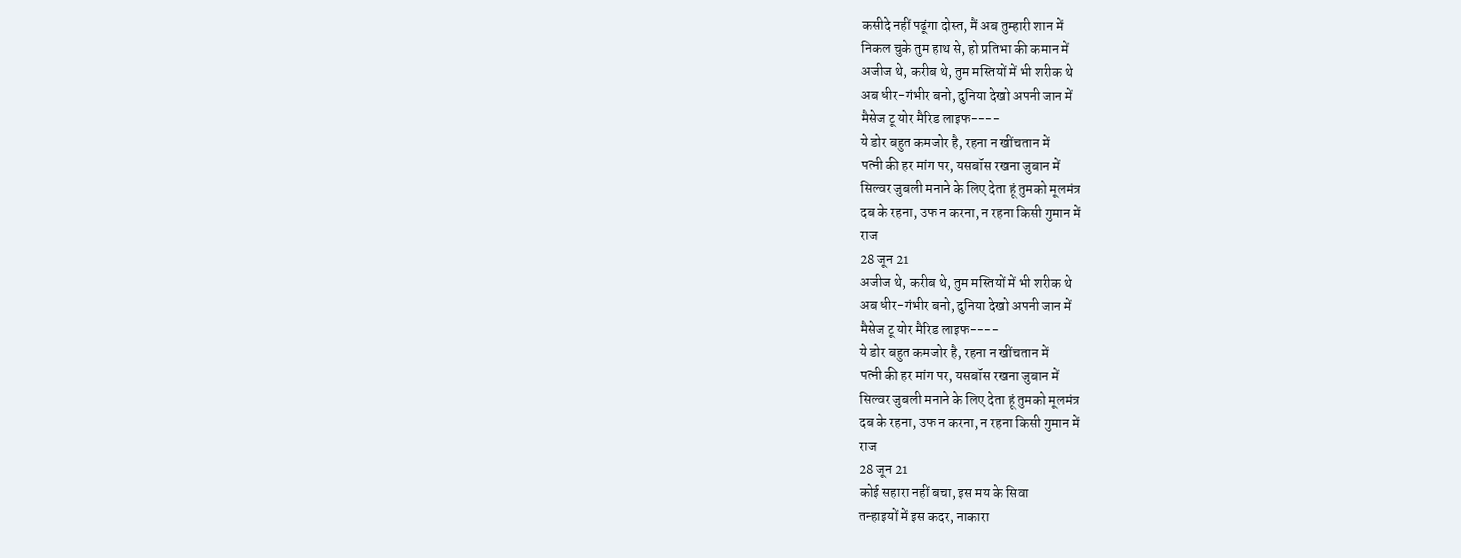कसीदे नहीं पढूंगा दोस्त, मैं अब तुम्हारी शान में
निकल चुके तुम हाथ से, हो प्रतिभा की कमान में
अजीज थे, करीब थे, तुम मस्तियों में भी शरीक थे
अब धीर-गंभीर बनो, दुनिया देखो अपनी जान में
मैसेज टू योर मैरिड लाइफ----
ये डोर बहुत कमजोर है, रहना न खींचतान में
पत्नी की हर मांग पर, यसबॉस रखना जुबान में
सिल्वर जुबली मनाने के लिए देता हूं तुमको मूलमंत्र
दब के रहना, उफ न करना, न रहना किसी गुमान में
राज
28 जून 21
अजीज थे, करीब थे, तुम मस्तियों में भी शरीक थे
अब धीर-गंभीर बनो, दुनिया देखो अपनी जान में
मैसेज टू योर मैरिड लाइफ----
ये डोर बहुत कमजोर है, रहना न खींचतान में
पत्नी की हर मांग पर, यसबॉस रखना जुबान में
सिल्वर जुबली मनाने के लिए देता हूं तुमको मूलमंत्र
दब के रहना, उफ न करना, न रहना किसी गुमान में
राज
28 जून 21
कोई सहारा नहीं बचा, इस मय के सिवा
तन्हाइयों में इस कदर, नाकारा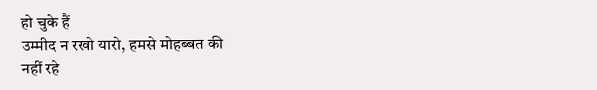हो चुके हैं
उम्मीद न रखो यारो, हमसे मोहब्बत की
नहीं रहे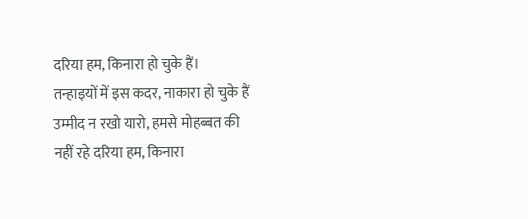दरिया हम, किनारा हो चुके हैं।
तन्हाइयों में इस कदर, नाकारा हो चुके हैं
उम्मीद न रखो यारो, हमसे मोहब्बत की
नहीं रहे दरिया हम, किनारा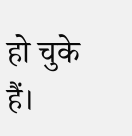हो चुके हैं।